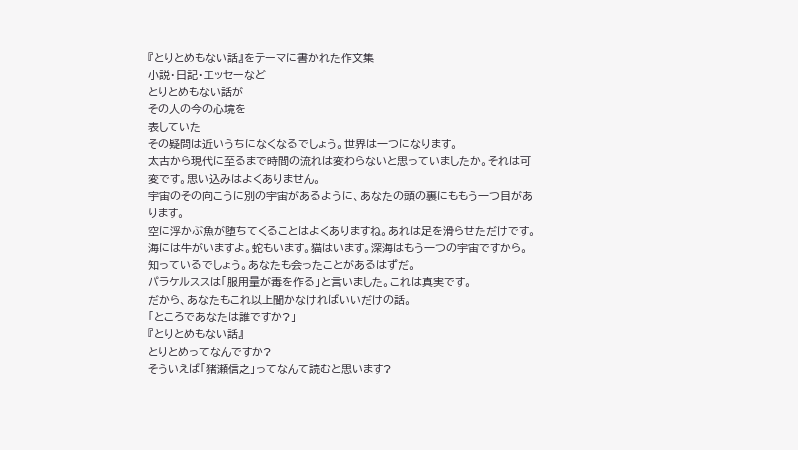『とりとめもない話』をテーマに書かれた作文集
小説・日記・エッセーなど
とりとめもない話が
その人の今の心境を
表していた
その疑問は近いうちになくなるでしょう。世界は一つになります。
太古から現代に至るまで時間の流れは変わらないと思っていましたか。それは可変です。思い込みはよくありません。
宇宙のその向こうに別の宇宙があるように、あなたの頭の裏にももう一つ目があります。
空に浮かぶ魚が堕ちてくることはよくありますね。あれは足を滑らせただけです。
海には牛がいますよ。蛇もいます。猫はいます。深海はもう一つの宇宙ですから。
知っているでしょう。あなたも会ったことがあるはずだ。
パラケルススは「服用量が毒を作る」と言いました。これは真実です。
だから、あなたもこれ以上聞かなければいいだけの話。
「ところであなたは誰ですか?」
『とりとめもない話』
とりとめってなんですか?
そういえば「猪瀬信之」ってなんて読むと思います?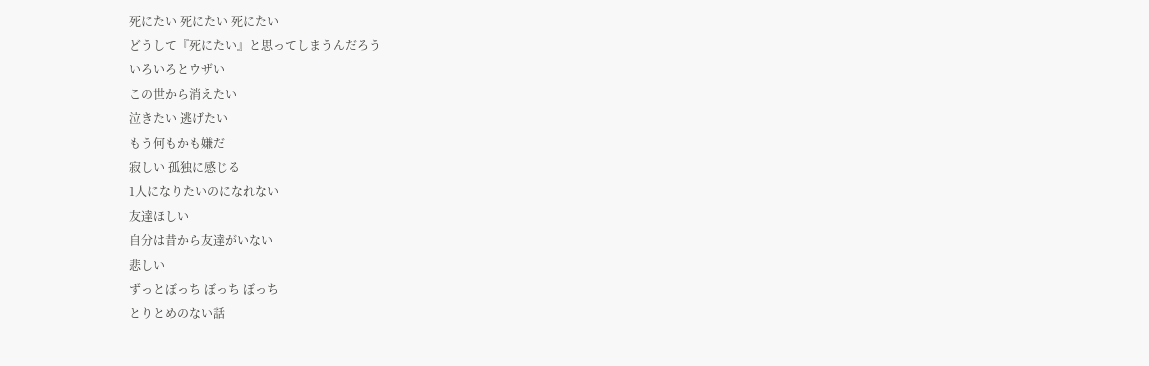死にたい 死にたい 死にたい
どうして『死にたい』と思ってしまうんだろう
いろいろとウザい
この世から消えたい
泣きたい 逃げたい
もう何もかも嫌だ
寂しい 孤独に感じる
1人になりたいのになれない
友達ほしい
自分は昔から友達がいない
悲しい
ずっとぼっち ぼっち ぼっち
とりとめのない話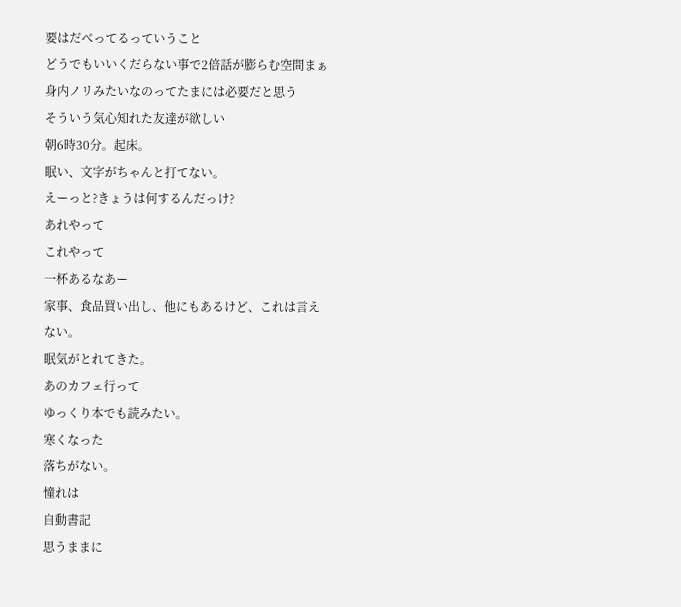要はだべってるっていうこと
どうでもいいくだらない事で2倍話が膨らむ空間まぁ身内ノリみたいなのってたまには必要だと思う
そういう気心知れた友達が欲しい
朝6時30分。起床。
眠い、文字がちゃんと打てない。
えーっと?きょうは何するんだっけ?
あれやって
これやって
一杯あるなあー
家事、食品買い出し、他にもあるけど、これは言えない。
眠気がとれてきた。
あのカフェ行って
ゆっくり本でも読みたい。
寒くなった
落ちがない。
憧れは
自動書記
思うままに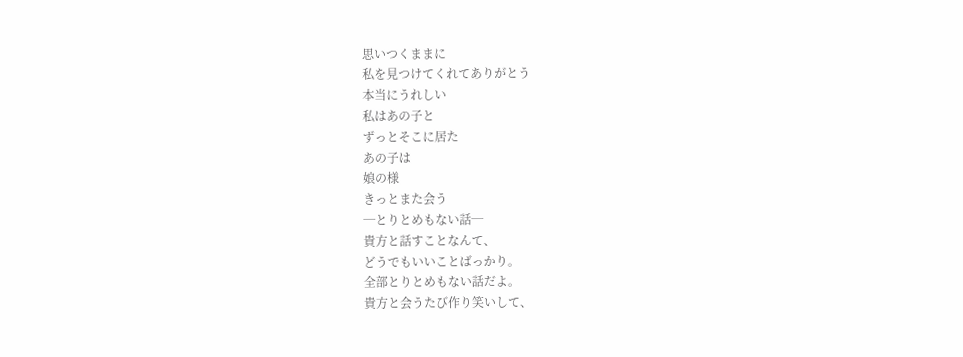思いつくままに
私を見つけてくれてありがとう
本当にうれしい
私はあの子と
ずっとそこに居た
あの子は
娘の様
きっとまた会う
─とりとめもない話─
貴方と話すことなんて、
どうでもいいことばっかり。
全部とりとめもない話だよ。
貴方と会うたび作り笑いして、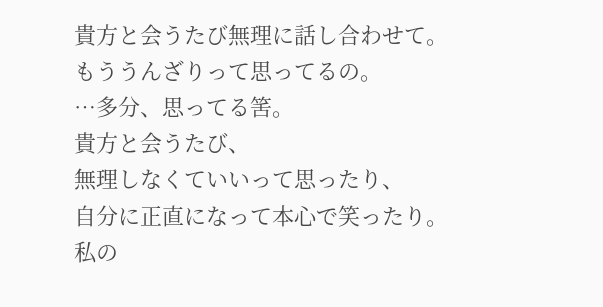貴方と会うたび無理に話し合わせて。
もううんざりって思ってるの。
…多分、思ってる筈。
貴方と会うたび、
無理しなくていいって思ったり、
自分に正直になって本心で笑ったり。
私の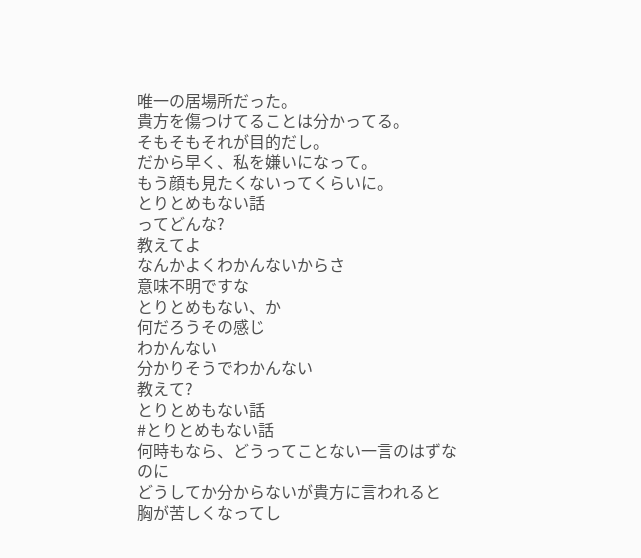唯一の居場所だった。
貴方を傷つけてることは分かってる。
そもそもそれが目的だし。
だから早く、私を嫌いになって。
もう顔も見たくないってくらいに。
とりとめもない話
ってどんな?
教えてよ
なんかよくわかんないからさ
意味不明ですな
とりとめもない、か
何だろうその感じ
わかんない
分かりそうでわかんない
教えて?
とりとめもない話
#とりとめもない話
何時もなら、どうってことない一言のはずなのに
どうしてか分からないが貴方に言われると
胸が苦しくなってし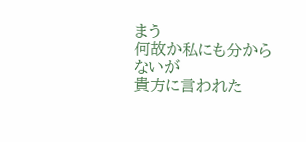まう
何故か私にも分からないが
貴方に言われた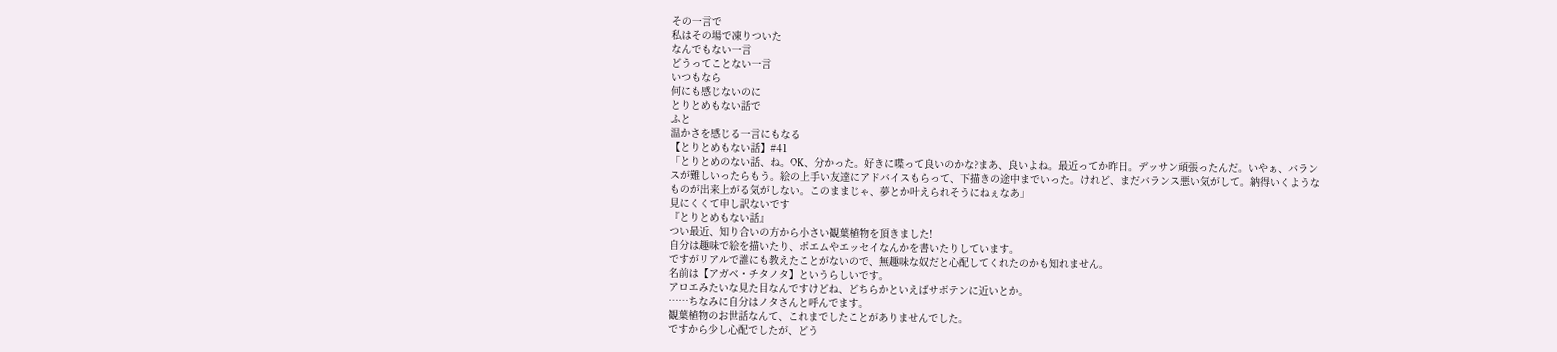その一言で
私はその場で凍りついた
なんでもない一言
どうってことない一言
いつもなら
何にも感じないのに
とりとめもない話で
ふと
温かさを感じる一言にもなる
【とりとめもない話】#41
「とりとめのない話、ね。OK、分かった。好きに喋って良いのかな?まあ、良いよね。最近ってか昨日。デッサン頑張ったんだ。いやぁ、バランスが難しいったらもう。絵の上手い友達にアドバイスもらって、下描きの途中までいった。けれど、まだバランス悪い気がして。納得いくようなものが出来上がる気がしない。このままじゃ、夢とか叶えられそうにねぇなあ」
見にくくて申し訳ないです
『とりとめもない話』
つい最近、知り合いの方から小さい観葉植物を頂きました!
自分は趣味で絵を描いたり、ポエムやエッセイなんかを書いたりしています。
ですがリアルで誰にも教えたことがないので、無趣味な奴だと心配してくれたのかも知れません。
名前は【アガベ・チタノタ】というらしいです。
アロエみたいな見た目なんですけどね、どちらかといえばサボテンに近いとか。
……ちなみに自分はノタさんと呼んでます。
観葉植物のお世話なんて、これまでしたことがありませんでした。
ですから少し心配でしたが、どう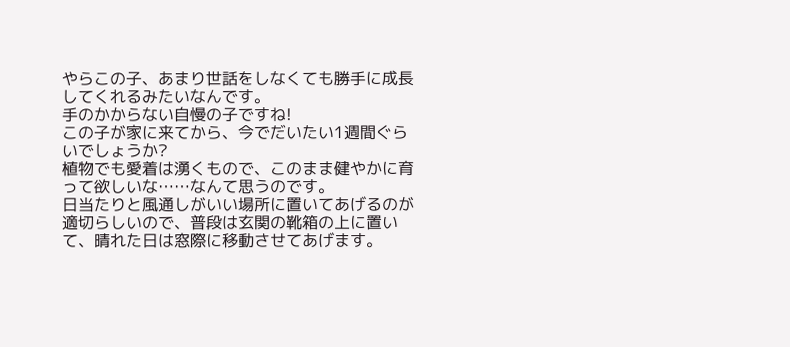やらこの子、あまり世話をしなくても勝手に成長してくれるみたいなんです。
手のかからない自慢の子ですね!
この子が家に来てから、今でだいたい1週間ぐらいでしょうか?
植物でも愛着は湧くもので、このまま健やかに育って欲しいな……なんて思うのです。
日当たりと風通しがいい場所に置いてあげるのが適切らしいので、普段は玄関の靴箱の上に置いて、晴れた日は窓際に移動させてあげます。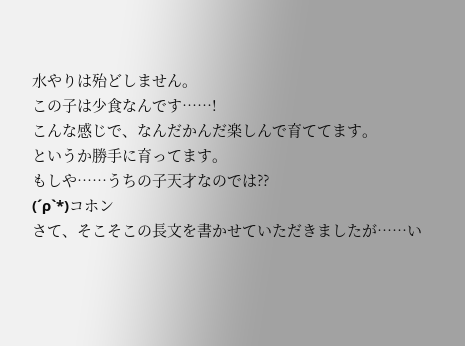水やりは殆どしません。
この子は少食なんです……!
こんな感じで、なんだかんだ楽しんで育ててます。
というか勝手に育ってます。
もしや……うちの子天才なのでは??
(´ρ`*)コホン
さて、そこそこの長文を書かせていただきましたが……い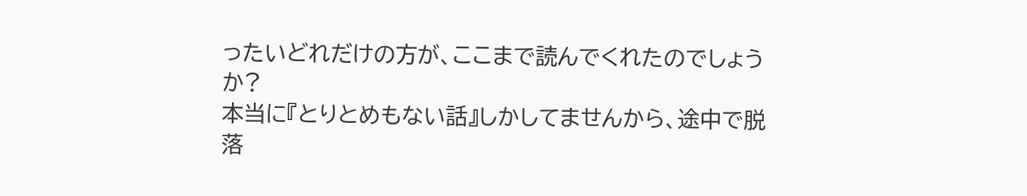ったいどれだけの方が、ここまで読んでくれたのでしょうか?
本当に『とりとめもない話』しかしてませんから、途中で脱落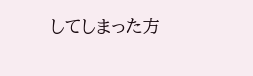してしまった方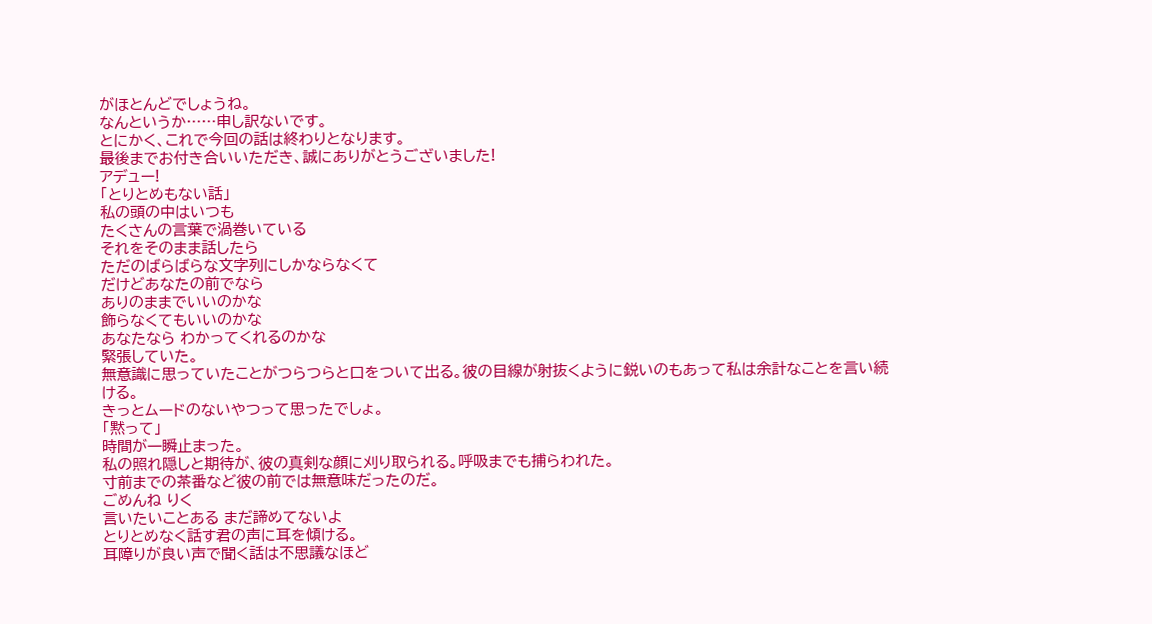がほとんどでしょうね。
なんというか……申し訳ないです。
とにかく、これで今回の話は終わりとなります。
最後までお付き合いいただき、誠にありがとうございました!
アデュー!
「とりとめもない話」
私の頭の中はいつも
たくさんの言葉で渦巻いている
それをそのまま話したら
ただのばらばらな文字列にしかならなくて
だけどあなたの前でなら
ありのままでいいのかな
飾らなくてもいいのかな
あなたなら わかってくれるのかな
緊張していた。
無意識に思っていたことがつらつらと口をついて出る。彼の目線が射抜くように鋭いのもあって私は余計なことを言い続ける。
きっとムードのないやつって思ったでしょ。
「黙って」
時間が一瞬止まった。
私の照れ隠しと期待が、彼の真剣な顔に刈り取られる。呼吸までも捕らわれた。
寸前までの茶番など彼の前では無意味だったのだ。
ごめんね りく
言いたいことある まだ諦めてないよ
とりとめなく話す君の声に耳を傾ける。
耳障りが良い声で聞く話は不思議なほど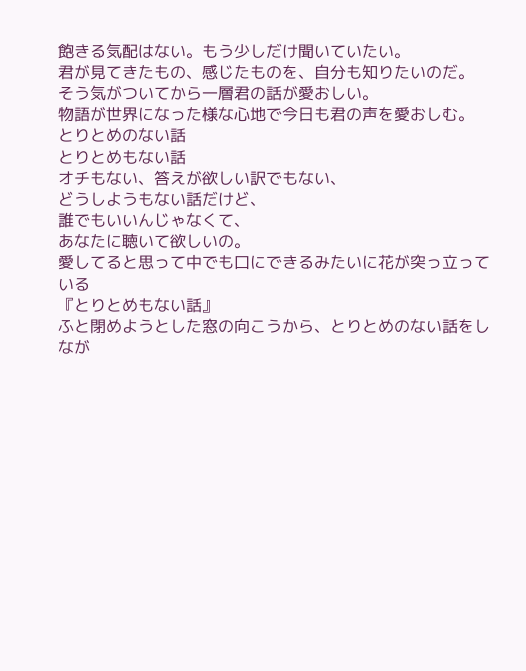飽きる気配はない。もう少しだけ聞いていたい。
君が見てきたもの、感じたものを、自分も知りたいのだ。
そう気がついてから一層君の話が愛おしい。
物語が世界になった様な心地で今日も君の声を愛おしむ。
とりとめのない話
とりとめもない話
オチもない、答えが欲しい訳でもない、
どうしようもない話だけど、
誰でもいいんじゃなくて、
あなたに聴いて欲しいの。
愛してると思って中でも口にできるみたいに花が突っ立っている
『とりとめもない話』
ふと閉めようとした窓の向こうから、とりとめのない話をしなが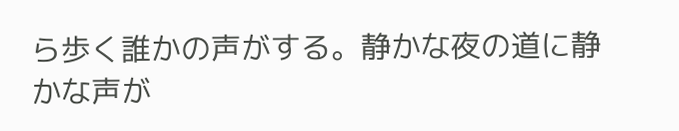ら歩く誰かの声がする。静かな夜の道に静かな声が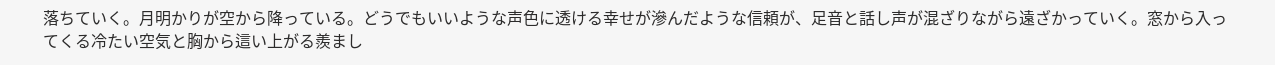落ちていく。月明かりが空から降っている。どうでもいいような声色に透ける幸せが滲んだような信頼が、足音と話し声が混ざりながら遠ざかっていく。窓から入ってくる冷たい空気と胸から這い上がる羨まし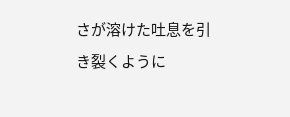さが溶けた吐息を引き裂くように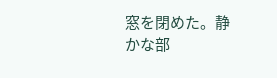窓を閉めた。静かな部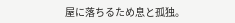屋に落ちるため息と孤独。